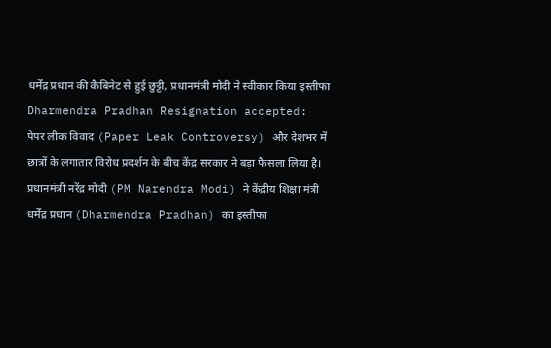धर्मेंद्र प्रधान की कैबिनेट से हुई छुट्टी, प्रधानमंत्री मोदी ने स्वीकार किया इस्तीफा
Dharmendra Pradhan Resignation accepted: पेपर लीक विवाद (Paper Leak Controversy) और देशभर में छात्रों के लगातार विरोध प्रदर्शन के बीच केंद्र सरकार ने बड़ा फैसला लिया है। प्रधानमंत्री नरेंद्र मोदी (PM Narendra Modi) ने केंद्रीय शिक्षा मंत्री धर्मेंद्र प्रधान (Dharmendra Pradhan) का इस्तीफा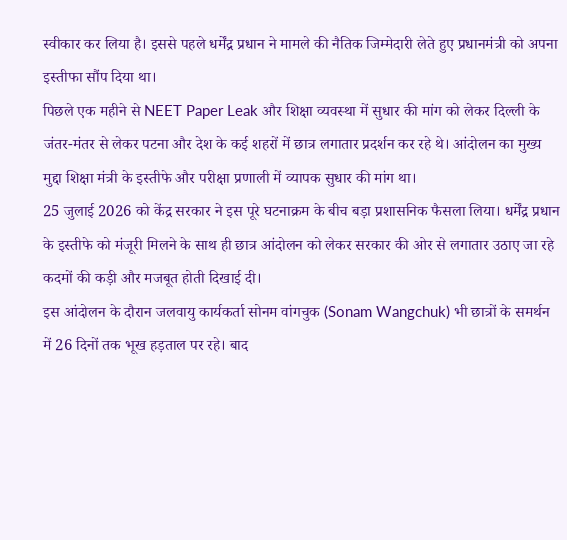स्वीकार कर लिया है। इससे पहले धर्मेंद्र प्रधान ने मामले की नैतिक जिम्मेदारी लेते हुए प्रधानमंत्री को अपना इस्तीफा सौंप दिया था।
पिछले एक महीने से NEET Paper Leak और शिक्षा व्यवस्था में सुधार की मांग को लेकर दिल्ली के जंतर-मंतर से लेकर पटना और देश के कई शहरों में छात्र लगातार प्रदर्शन कर रहे थे। आंदोलन का मुख्य मुद्दा शिक्षा मंत्री के इस्तीफे और परीक्षा प्रणाली में व्यापक सुधार की मांग था।
25 जुलाई 2026 को केंद्र सरकार ने इस पूरे घटनाक्रम के बीच बड़ा प्रशासनिक फैसला लिया। धर्मेंद्र प्रधान के इस्तीफे को मंजूरी मिलने के साथ ही छात्र आंदोलन को लेकर सरकार की ओर से लगातार उठाए जा रहे कदमों की कड़ी और मजबूत होती दिखाई दी।
इस आंदोलन के दौरान जलवायु कार्यकर्ता सोनम वांगचुक (Sonam Wangchuk) भी छात्रों के समर्थन में 26 दिनों तक भूख हड़ताल पर रहे। बाद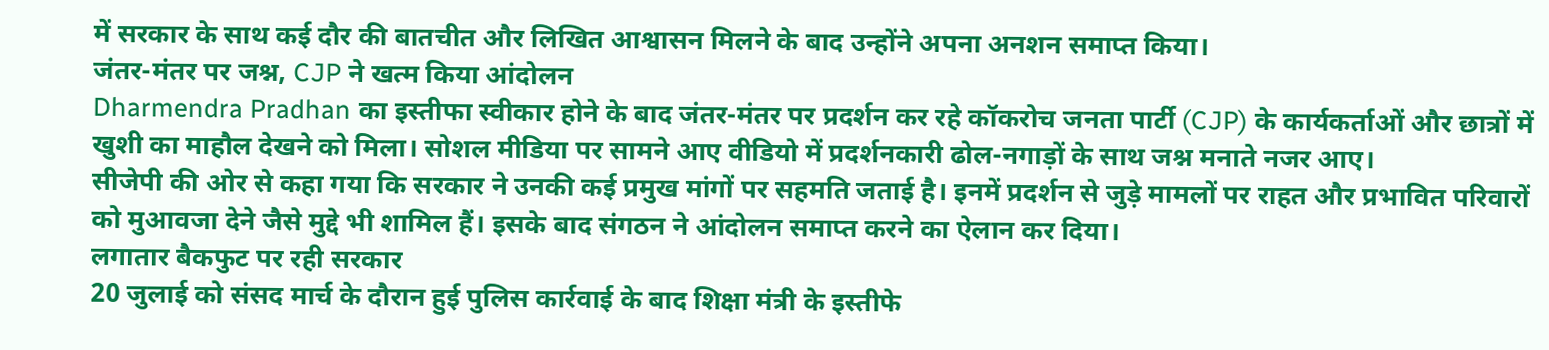में सरकार के साथ कई दौर की बातचीत और लिखित आश्वासन मिलने के बाद उन्होंने अपना अनशन समाप्त किया।
जंतर-मंतर पर जश्न, CJP ने खत्म किया आंदोलन
Dharmendra Pradhan का इस्तीफा स्वीकार होने के बाद जंतर-मंतर पर प्रदर्शन कर रहे कॉकरोच जनता पार्टी (CJP) के कार्यकर्ताओं और छात्रों में खुशी का माहौल देखने को मिला। सोशल मीडिया पर सामने आए वीडियो में प्रदर्शनकारी ढोल-नगाड़ों के साथ जश्न मनाते नजर आए।
सीजेपी की ओर से कहा गया कि सरकार ने उनकी कई प्रमुख मांगों पर सहमति जताई है। इनमें प्रदर्शन से जुड़े मामलों पर राहत और प्रभावित परिवारों को मुआवजा देने जैसे मुद्दे भी शामिल हैं। इसके बाद संगठन ने आंदोलन समाप्त करने का ऐलान कर दिया।
लगातार बैकफुट पर रही सरकार
20 जुलाई को संसद मार्च के दौरान हुई पुलिस कार्रवाई के बाद शिक्षा मंत्री के इस्तीफे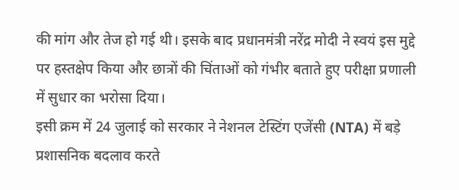की मांग और तेज हो गई थी। इसके बाद प्रधानमंत्री नरेंद्र मोदी ने स्वयं इस मुद्दे पर हस्तक्षेप किया और छात्रों की चिंताओं को गंभीर बताते हुए परीक्षा प्रणाली में सुधार का भरोसा दिया।
इसी क्रम में 24 जुलाई को सरकार ने नेशनल टेस्टिंग एजेंसी (NTA) में बड़े प्रशासनिक बदलाव करते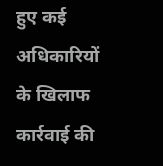हुए कई अधिकारियों के खिलाफ कार्रवाई की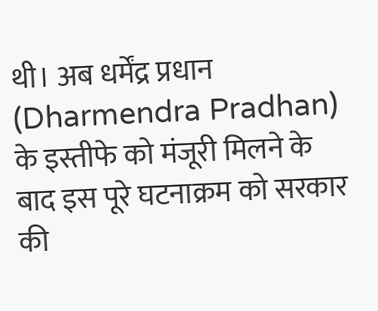थी। अब धर्मेंद्र प्रधान (Dharmendra Pradhan) के इस्तीफे को मंजूरी मिलने के बाद इस पूरे घटनाक्रम को सरकार की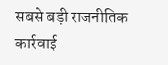सबसे बड़ी राजनीतिक कार्रवाई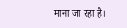माना जा रहा है।